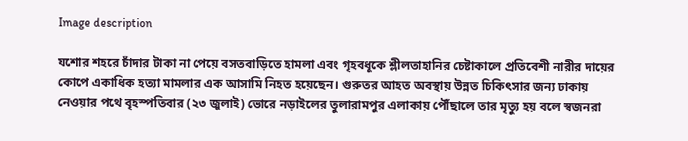Image description

যশোর শহরে চাঁদার টাকা না পেয়ে বসতবাড়িতে হামলা এবং গৃহবধূকে শ্লীলতাহানির চেষ্টাকালে প্রতিবেশী নারীর দায়ের কোপে একাধিক হত্যা মামলার এক আসামি নিহত হয়েছেন। গুরুতর আহত অবস্থায় উন্নত চিকিৎসার জন্য ঢাকায় নেওয়ার পথে বৃহস্পতিবার (২৩ জুলাই) ভোরে নড়াইলের তুলারামপুর এলাকায় পৌঁছালে তার মৃত্যু হয় বলে স্বজনরা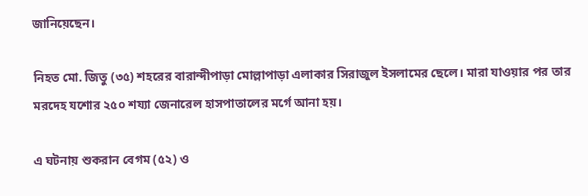জানিয়েছেন।

নিহত মো. জিতু (৩৫) শহরের বারান্দীপাড়া মোল্লাপাড়া এলাকার সিরাজুল ইসলামের ছেলে। মারা যাওয়ার পর তার মরদেহ যশোর ২৫০ শয্যা জেনারেল হাসপাতালের মর্গে আনা হয়।

এ ঘটনায় শুকরান বেগম (৫২) ও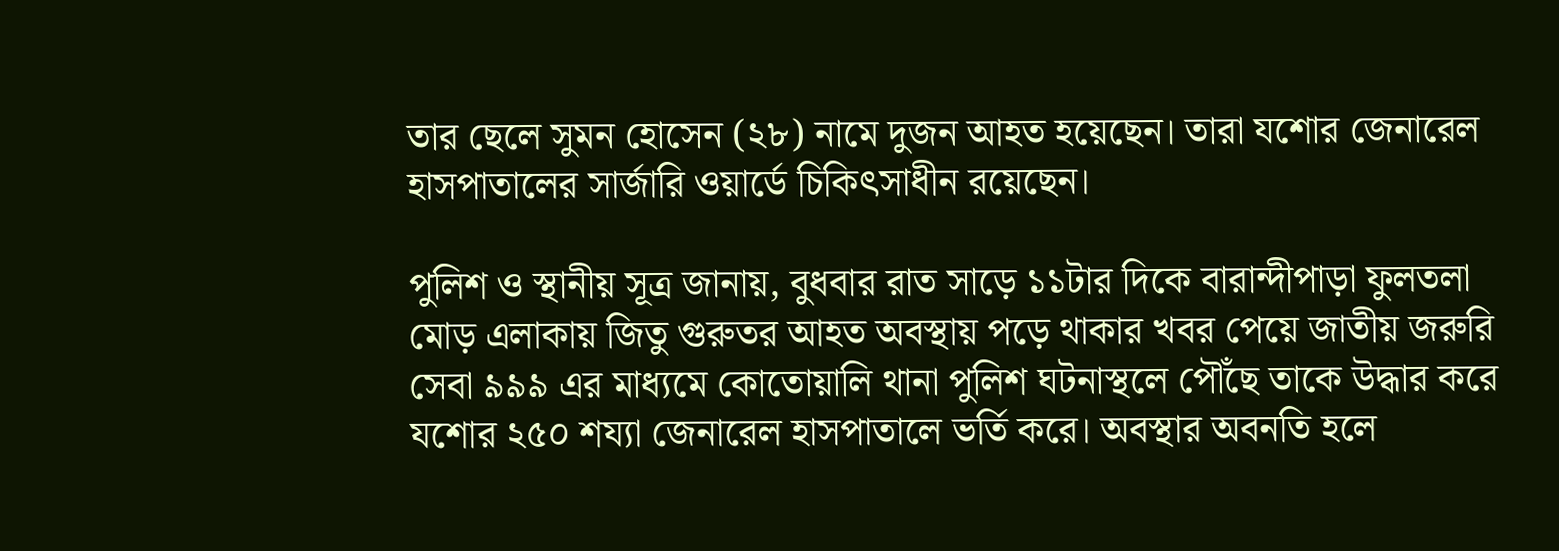তার ছেলে সুমন হোসেন (২৮) নামে দুজন আহত হয়েছেন। তারা যশোর জেনারেল হাসপাতালের সার্জারি ওয়ার্ডে চিকিৎসাধীন রয়েছেন।

পুলিশ ও স্থানীয় সূত্র জানায়, বুধবার রাত সাড়ে ১১টার দিকে বারান্দীপাড়া ফুলতলা মোড় এলাকায় জিতু গুরুতর আহত অবস্থায় পড়ে থাকার খবর পেয়ে জাতীয় জরুরি সেবা ৯৯৯ এর মাধ্যমে কোতোয়ালি থানা পুলিশ ঘটনাস্থলে পৌঁছে তাকে উদ্ধার করে যশোর ২৫০ শয্যা জেনারেল হাসপাতালে ভর্তি করে। অবস্থার অবনতি হলে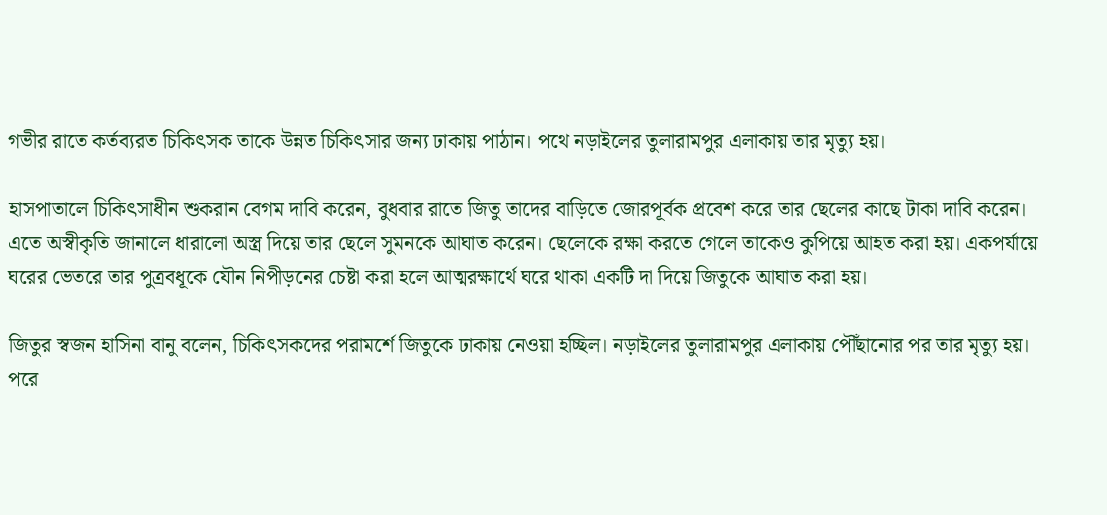গভীর রাতে কর্তব্যরত চিকিৎসক তাকে উন্নত চিকিৎসার জন্য ঢাকায় পাঠান। পথে নড়াইলের তুলারামপুর এলাকায় তার মৃত্যু হয়।

হাসপাতালে চিকিৎসাধীন শুকরান বেগম দাবি করেন, বুধবার রাতে জিতু তাদের বাড়িতে জোরপূর্বক প্রবেশ করে তার ছেলের কাছে টাকা দাবি করেন। এতে অস্বীকৃতি জানালে ধারালো অস্ত্র দিয়ে তার ছেলে সুমনকে আঘাত করেন। ছেলেকে রক্ষা করতে গেলে তাকেও কুপিয়ে আহত করা হয়। একপর্যায়ে ঘরের ভেতরে তার পুত্রবধূকে যৌন নিপীড়নের চেষ্টা করা হলে আত্মরক্ষার্থে ঘরে থাকা একটি দা দিয়ে জিতুকে আঘাত করা হয়।

জিতুর স্বজন হাসিনা বানু বলেন, চিকিৎসকদের পরামর্শে জিতুকে ঢাকায় নেওয়া হচ্ছিল। নড়াইলের তুলারামপুর এলাকায় পৌঁছানোর পর তার মৃত্যু হয়। পরে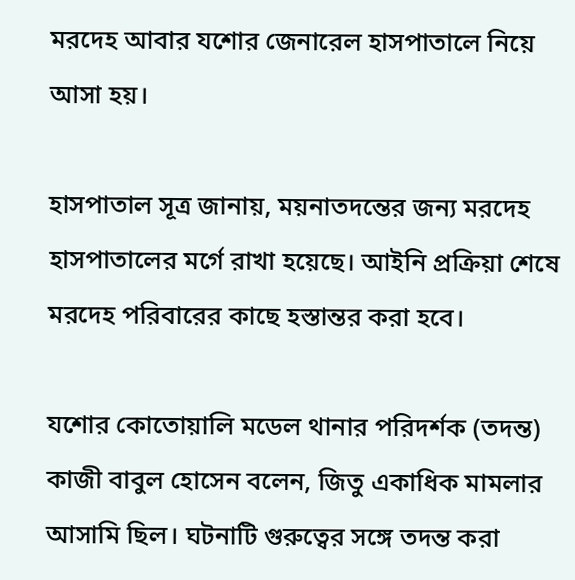মরদেহ আবার যশোর জেনারেল হাসপাতালে নিয়ে আসা হয়।

হাসপাতাল সূত্র জানায়, ময়নাতদন্তের জন্য মরদেহ হাসপাতালের মর্গে রাখা হয়েছে। আইনি প্রক্রিয়া শেষে মরদেহ পরিবারের কাছে হস্তান্তর করা হবে।

যশোর কোতোয়ালি মডেল থানার পরিদর্শক (তদন্ত) কাজী বাবুল হোসেন বলেন, জিতু একাধিক মামলার আসামি ছিল। ঘটনাটি গুরুত্বের সঙ্গে তদন্ত করা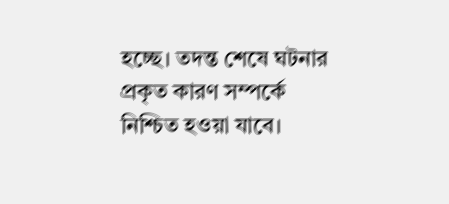হচ্ছে। তদন্ত শেষে ঘটনার প্রকৃত কারণ সম্পর্কে নিশ্চিত হওয়া যাবে।